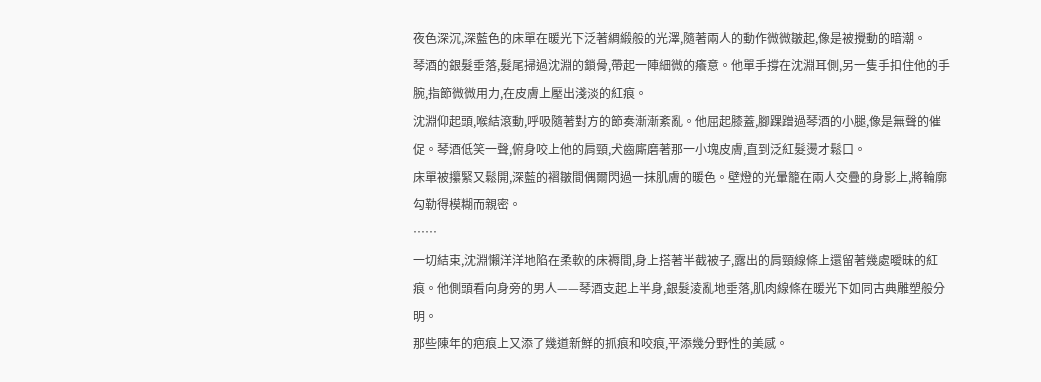夜色深沉,深藍色的床單在暖光下泛著綢緞般的光澤,隨著兩人的動作微微皺起,像是被攪動的暗潮。
琴酒的銀髮垂落,髮尾掃過沈淵的鎖骨,帶起一陣細微的癢意。他單手撐在沈淵耳側,另一隻手扣住他的手腕,指節微微用力,在皮膚上壓出淺淡的紅痕。
沈淵仰起頭,喉結滾動,呼吸隨著對方的節奏漸漸紊亂。他屈起膝蓋,腳踝蹭過琴酒的小腿,像是無聲的催促。琴酒低笑一聲,俯身咬上他的肩頸,犬齒廝磨著那一小塊皮膚,直到泛紅髮燙才鬆口。
床單被攥緊又鬆開,深藍的褶皺間偶爾閃過一抹肌膚的暖色。壁燈的光暈籠在兩人交疊的身影上,將輪廓勾勒得模糊而親密。
……
一切結束,沈淵懶洋洋地陷在柔軟的床褥間,身上搭著半截被子,露出的肩頸線條上還留著幾處曖昧的紅痕。他側頭看向身旁的男人——琴酒支起上半身,銀髮淩亂地垂落,肌肉線條在暖光下如同古典雕塑般分明。
那些陳年的疤痕上又添了幾道新鮮的抓痕和咬痕,平添幾分野性的美感。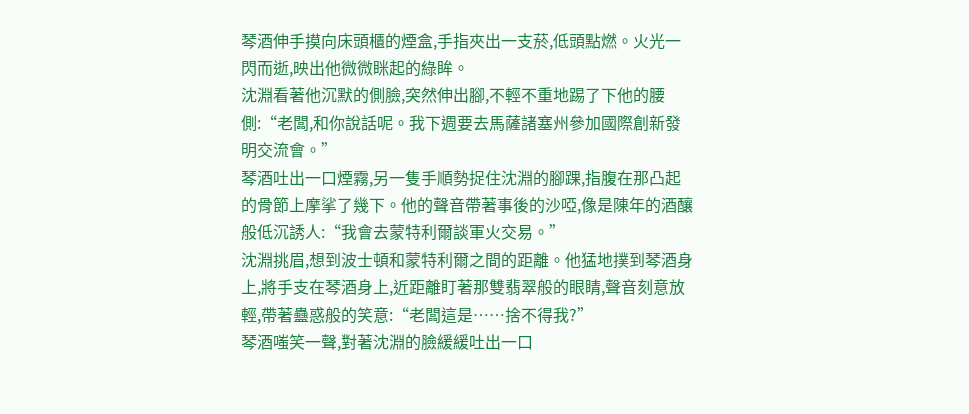琴酒伸手摸向床頭櫃的煙盒,手指夾出一支菸,低頭點燃。火光一閃而逝,映出他微微眯起的綠眸。
沈淵看著他沉默的側臉,突然伸出腳,不輕不重地踢了下他的腰側:“老闆,和你說話呢。我下週要去馬薩諸塞州參加國際創新發明交流會。”
琴酒吐出一口煙霧,另一隻手順勢捉住沈淵的腳踝,指腹在那凸起的骨節上摩挲了幾下。他的聲音帶著事後的沙啞,像是陳年的酒釀般低沉誘人:“我會去蒙特利爾談軍火交易。”
沈淵挑眉,想到波士頓和蒙特利爾之間的距離。他猛地撲到琴酒身上,將手支在琴酒身上,近距離盯著那雙翡翠般的眼睛,聲音刻意放輕,帶著蠱惑般的笑意:“老闆這是……捨不得我?”
琴酒嗤笑一聲,對著沈淵的臉緩緩吐出一口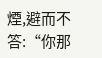煙,避而不答:“你那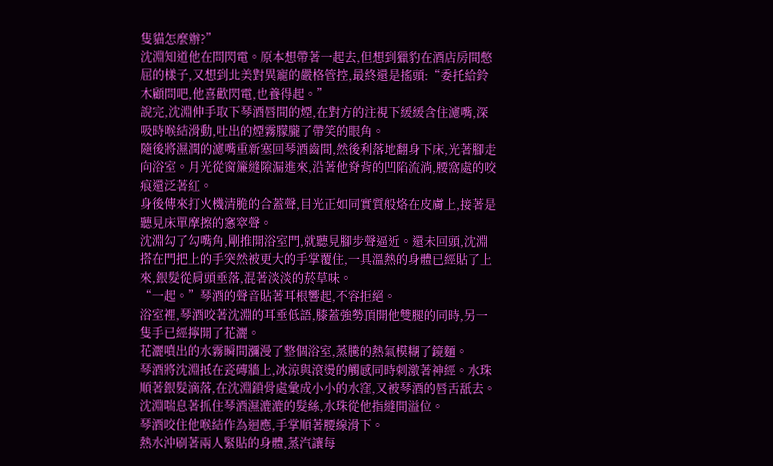隻貓怎麼辦?”
沈淵知道他在問閃電。原本想帶著一起去,但想到獵豹在酒店房間憋屈的樣子,又想到北美對異寵的嚴格管控,最終還是搖頭:“委托給鈴木顧問吧,他喜歡閃電,也養得起。”
說完,沈淵伸手取下琴酒唇間的煙,在對方的注視下緩緩含住濾嘴,深吸時喉結滑動,吐出的煙霧朦朧了帶笑的眼角。
隨後將濕潤的濾嘴重新塞回琴酒齒間,然後利落地翻身下床,光著腳走向浴室。月光從窗簾縫隙漏進來,沿著他脊背的凹陷流淌,腰窩處的咬痕還泛著紅。
身後傳來打火機清脆的合蓋聲,目光正如同實質般烙在皮膚上,接著是聽見床單摩擦的窸窣聲。
沈淵勾了勾嘴角,剛推開浴室門,就聽見腳步聲逼近。還未回頭,沈淵搭在門把上的手突然被更大的手掌覆住,一具溫熱的身體已經貼了上來,銀髮從肩頭垂落,混著淡淡的菸草味。
“一起。”琴酒的聲音貼著耳根響起,不容拒絕。
浴室裡,琴酒咬著沈淵的耳垂低語,膝蓋強勢頂開他雙腿的同時,另一隻手已經擰開了花灑。
花灑噴出的水霧瞬間瀰漫了整個浴室,蒸騰的熱氣模糊了鏡麵。
琴酒將沈淵抵在瓷磚牆上,冰涼與滾燙的觸感同時刺激著神經。水珠順著銀髮滴落,在沈淵鎖骨處彙成小小的水窪,又被琴酒的唇舌舐去。
沈淵喘息著抓住琴酒濕漉漉的髮絲,水珠從他指縫間溢位。
琴酒咬住他喉結作為迴應,手掌順著腰線滑下。
熱水沖刷著兩人緊貼的身體,蒸汽讓每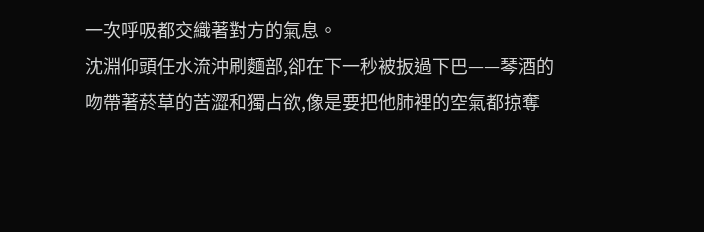一次呼吸都交織著對方的氣息。
沈淵仰頭任水流沖刷麵部,卻在下一秒被扳過下巴——琴酒的吻帶著菸草的苦澀和獨占欲,像是要把他肺裡的空氣都掠奪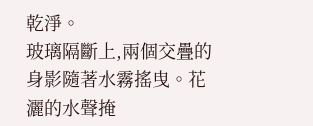乾淨。
玻璃隔斷上,兩個交疊的身影隨著水霧搖曳。花灑的水聲掩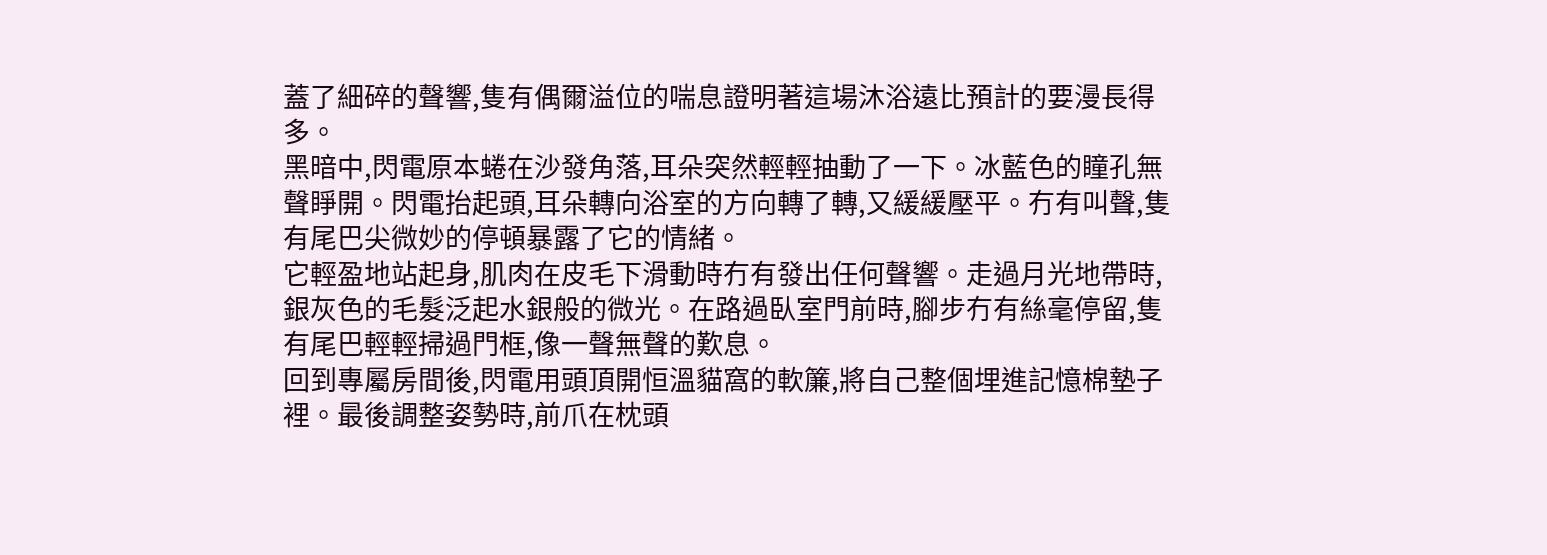蓋了細碎的聲響,隻有偶爾溢位的喘息證明著這場沐浴遠比預計的要漫長得多。
黑暗中,閃電原本蜷在沙發角落,耳朵突然輕輕抽動了一下。冰藍色的瞳孔無聲睜開。閃電抬起頭,耳朵轉向浴室的方向轉了轉,又緩緩壓平。冇有叫聲,隻有尾巴尖微妙的停頓暴露了它的情緒。
它輕盈地站起身,肌肉在皮毛下滑動時冇有發出任何聲響。走過月光地帶時,銀灰色的毛髮泛起水銀般的微光。在路過臥室門前時,腳步冇有絲毫停留,隻有尾巴輕輕掃過門框,像一聲無聲的歎息。
回到專屬房間後,閃電用頭頂開恒溫貓窩的軟簾,將自己整個埋進記憶棉墊子裡。最後調整姿勢時,前爪在枕頭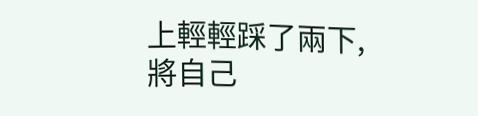上輕輕踩了兩下,將自己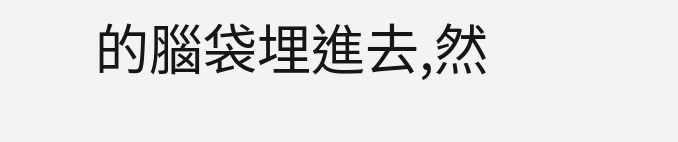的腦袋埋進去,然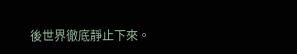後世界徹底靜止下來。